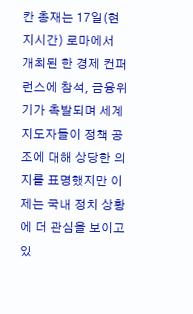칸 총재는 17일(현지시간) 로마에서 개최된 한 경제 컨퍼런스에 참석, 금융위기가 촉발되며 세계 지도자들이 정책 공조에 대해 상당한 의지를 표명했지만 이제는 국내 정치 상황에 더 관심을 보이고 있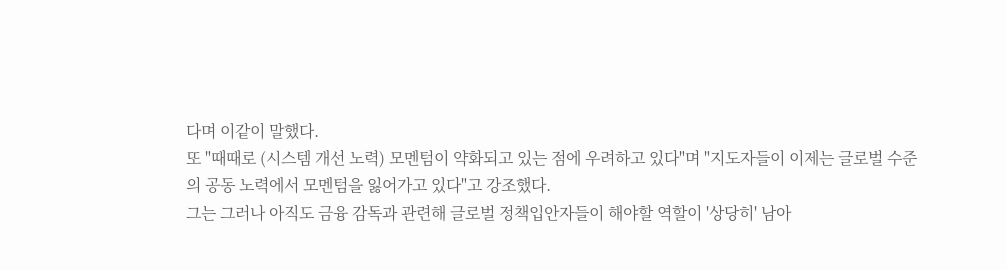다며 이같이 말했다.
또 "때때로 (시스템 개선 노력) 모멘텀이 약화되고 있는 점에 우려하고 있다"며 "지도자들이 이제는 글로벌 수준의 공동 노력에서 모멘텀을 잃어가고 있다"고 강조했다.
그는 그러나 아직도 금융 감독과 관련해 글로벌 정책입안자들이 해야할 역할이 '상당히' 남아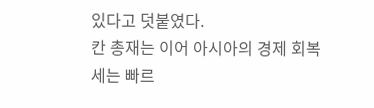있다고 덧붙였다.
칸 총재는 이어 아시아의 경제 회복세는 빠르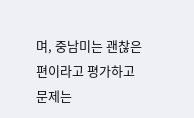며, 중남미는 괜찮은 편이라고 평가하고 문제는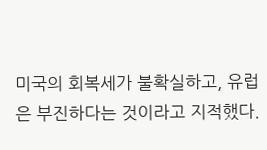미국의 회복세가 불확실하고, 유럽은 부진하다는 것이라고 지적했다.